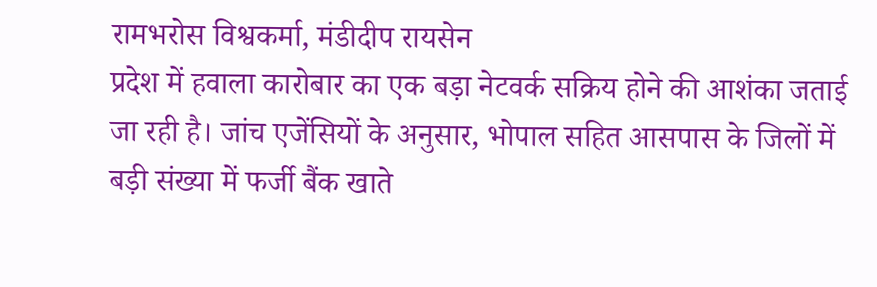रामभरोस विश्वकर्मा, मंडीदीप रायसेन
प्रदेश में हवाला कारोबार का एक बड़ा नेटवर्क सक्रिय होने की आशंका जताई जा रही है। जांच एजेंसियों के अनुसार, भोपाल सहित आसपास के जिलों में बड़ी संख्या में फर्जी बैंक खाते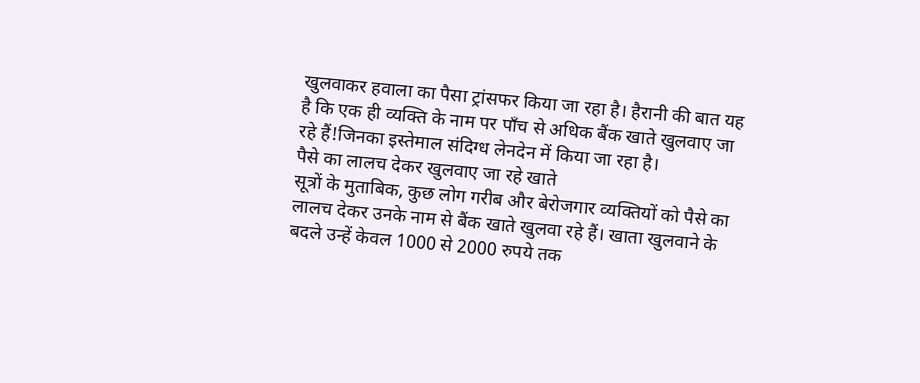खुलवाकर हवाला का पैसा ट्रांसफर किया जा रहा है। हैरानी की बात यह है कि एक ही व्यक्ति के नाम पर पाँच से अधिक बैंक खाते खुलवाए जा रहे हैं!जिनका इस्तेमाल संदिग्ध लेनदेन में किया जा रहा है।
पैसे का लालच देकर खुलवाए जा रहे खाते
सूत्रों के मुताबिक, कुछ लोग गरीब और बेरोजगार व्यक्तियों को पैसे का लालच देकर उनके नाम से बैंक खाते खुलवा रहे हैं। खाता खुलवाने के बदले उन्हें केवल 1000 से 2000 रुपये तक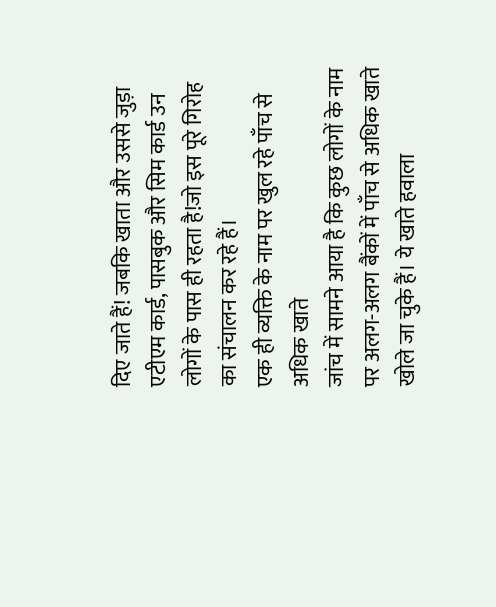दिए जाते हैं! जबकि खाता और उससे जुड़ा एटीएम कार्ड, पासबुक और सिम कार्ड उन लोगों के पास ही रहता है!जो इस पूरे गिरोह का संचालन कर रहे हैं।
एक ही व्यक्ति के नाम पर खुल रहे पाँच से अधिक खाते
जांच में सामने आया है कि कुछ लोगों के नाम पर अलग-अलग बैंकों में पाँच से अधिक खाते खोले जा चुके हैं। ये खाते हवाला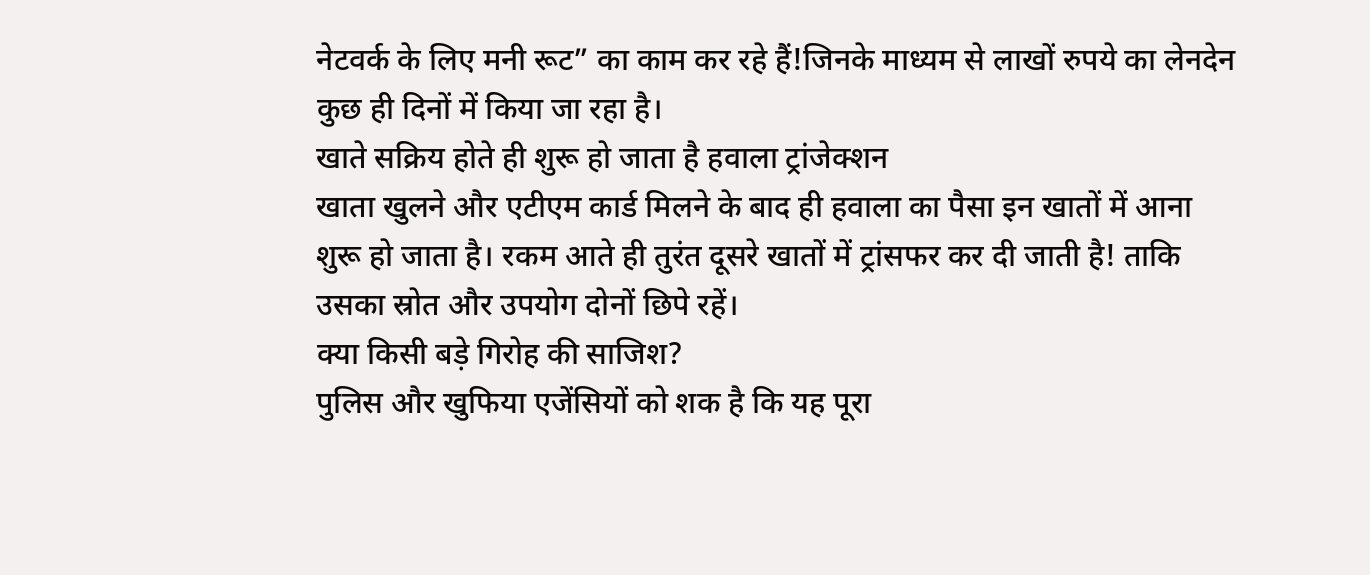नेटवर्क के लिए मनी रूट” का काम कर रहे हैं!जिनके माध्यम से लाखों रुपये का लेनदेन कुछ ही दिनों में किया जा रहा है।
खाते सक्रिय होते ही शुरू हो जाता है हवाला ट्रांजेक्शन
खाता खुलने और एटीएम कार्ड मिलने के बाद ही हवाला का पैसा इन खातों में आना शुरू हो जाता है। रकम आते ही तुरंत दूसरे खातों में ट्रांसफर कर दी जाती है! ताकि उसका स्रोत और उपयोग दोनों छिपे रहें।
क्या किसी बड़े गिरोह की साजिश?
पुलिस और खुफिया एजेंसियों को शक है कि यह पूरा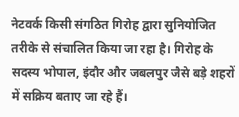नेटवर्क किसी संगठित गिरोह द्वारा सुनियोजित तरीके से संचालित किया जा रहा है। गिरोह के सदस्य भोपाल, इंदौर और जबलपुर जैसे बड़े शहरों में सक्रिय बताए जा रहे हैं।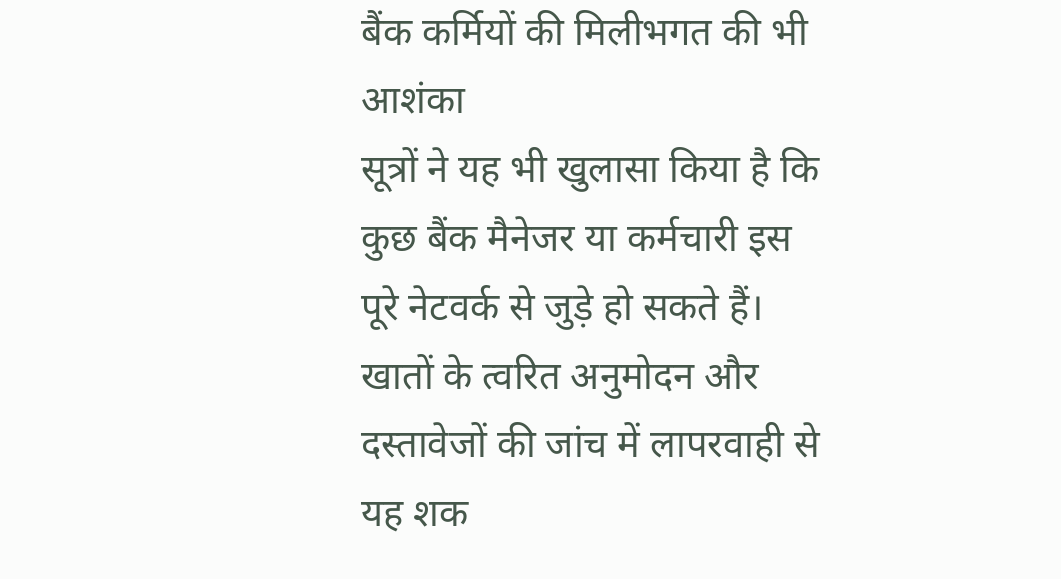बैंक कर्मियों की मिलीभगत की भी आशंका
सूत्रों ने यह भी खुलासा किया है कि कुछ बैंक मैनेजर या कर्मचारी इस पूरे नेटवर्क से जुड़े हो सकते हैं। खातों के त्वरित अनुमोदन और दस्तावेजों की जांच में लापरवाही से यह शक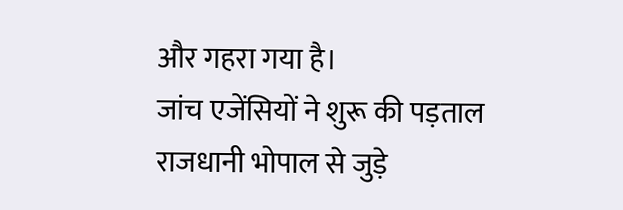और गहरा गया है।
जांच एजेंसियों ने शुरू की पड़ताल
राजधानी भोपाल से जुड़े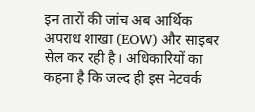इन तारों की जांच अब आर्थिक अपराध शाखा (EOW) और साइबर सेल कर रही है। अधिकारियों का कहना है कि जल्द ही इस नेटवर्क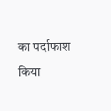का पर्दाफाश किया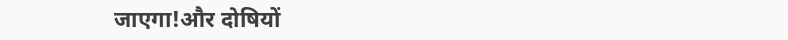जाएगा!और दोषियों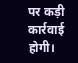पर कड़ी कार्रवाई होगी।